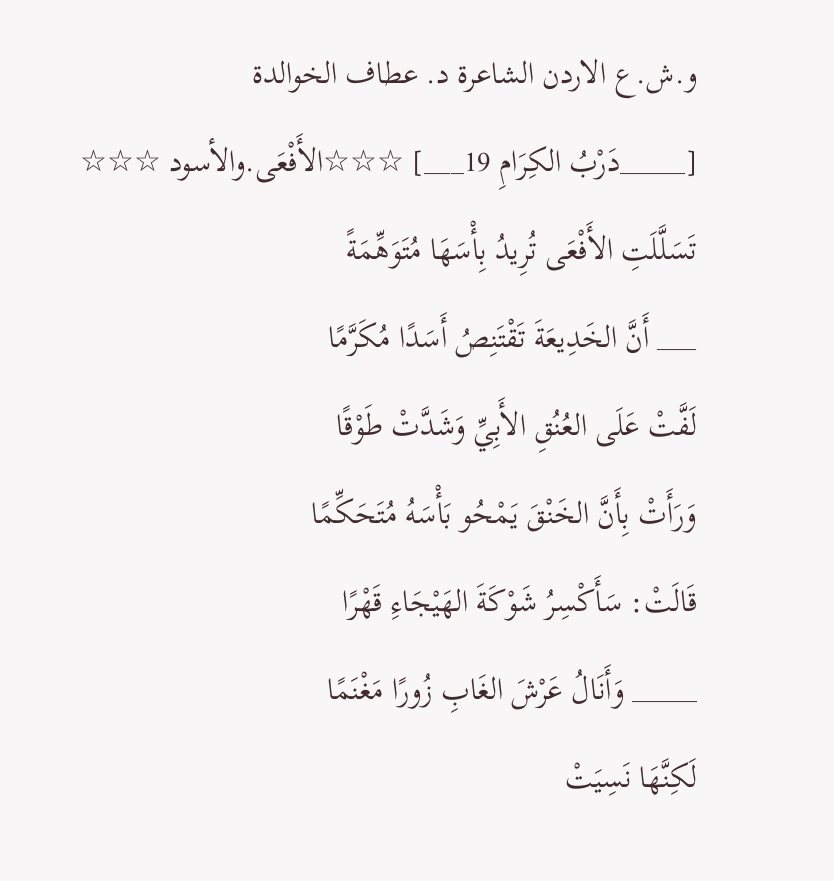و.ش.ع الاردن الشاعرة د. عطاف الخوالدة
[_____دَرْبُ الكِرَامِ 19___] ☆☆☆الأَفْعَى.والأسود ☆☆☆
تَسَلَّلَتِ الأَفْعَى تُرِيدُ بِأْسَهَا مُتَوَهِّمَةً
___ أَنَّ الخَدِيعَةَ تَقْتَنِصُ أَسَدًا مُكَرَّمًا
لَفَّتْ عَلَى العُنُقِ الأَبِيِّ وَشَدَّتْ طَوْقًا
وَرَأَتْ بِأَنَّ الخَنْقَ يَمْحُو بَأْسَهُ مُتَحَكِّمًا
قَالَتْ: سَأَكْسِرُ شَوْكَةَ الهَيْجَاءِ قَهْرًا
_____ وَأَنَالُ عَرْشَ الغَابِ زُورًا مَغْنَمًا
لَكِنَّهَا نَسِيَتْ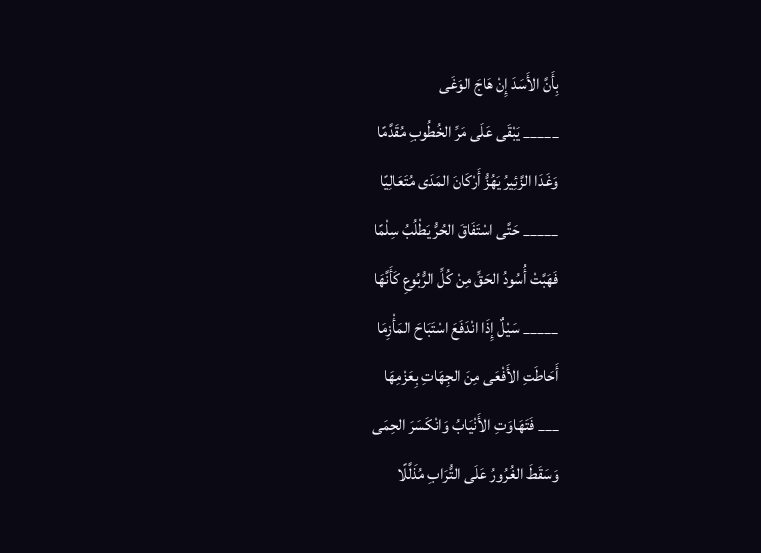بِأَنَّ الأَسَدَ إِنْ هَاجَ الوَغَى
_____ يَبْقَى عَلَى مَرِّ الخُطُوبِ مُقَدَّمًا
وَغَدَا الزَّئِيرُ يَهُزُّ أَرْكَانَ المَدَى مُتَعَالِيًا
_____ حَتَّى اسْتَفَاقَ الحُرُّ يَطْلُبُ سِلْمًا
فَهَبَّتْ أُسُودُ الحَقِّ مِنْ كُلِّ الرُّبُوعِ كَأَنَّهَا
_____ سَيْلٌ إِذَا انْدَفَعَ اسْتَبَاحَ المَأْزِمَا
أَحَاطَتِ الأَفْعَى مِنَ الجِهَاتِ بِعَزْمِهَا
___ فَتَهَاوَتِ الأَنْيَابُ وَانْكَسَرَ الحِمَى
وَسَقَطَ الغُرُورُ عَلَى التُّرَابِ مُذَلَّلًا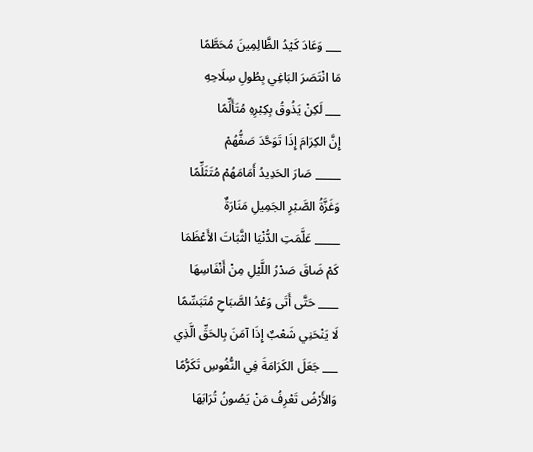___ وَعَادَ كَيْدُ الظَّالِمِينَ مُحَطَّمًا
مَا انْتَصَرَ البَاغِي بِطُولِ سِلَاحِهِ
___ لَكِنْ يَذُوقُ بِكِبْرِهِ مُتَأَلِّمًا
إِنَّ الكِرَامَ إِذَا تَوَحَّدَ صَفُّهُمْ
_____ صَارَ الحَدِيدُ أَمَامَهُمْ مُتَثَلِّمًا
وَغَزَّةُ الصَّبْرِ الجَمِيلِ مَنَارَةٌ
_____ عَلَّمَتِ الدُّنْيَا الثَّبَاتَ الأَعْظَمَا
كَمْ ضَاقَ صَدْرُ اللَّيْلِ مِنْ أَنْفَاسِهَا
____ حَتَّى أَتَى وَعْدُ الصَّبَاحِ مُتَبَسِّمًا
لَا يَنْحَنِي شَعْبٌ إِذَا آمَنَ بِالحَقِّ الَّذِي
___ جَعَلَ الكَرَامَةَ فِي النُّفُوسِ تَكَرُّمًا
وَالأَرْضُ تَعْرِفُ مَنْ يَصُونُ تُرَابَهَا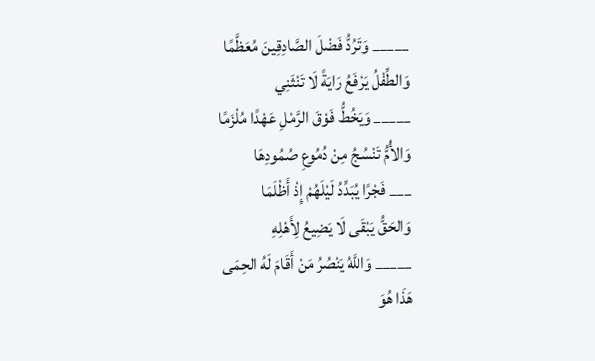_____ وَتَرُدُّ فَضْلَ الصَّادِقِينَ مُعَظَّمًا
وَالطِّفْلُ يَرْفَعُ رَايَةً لَا تَنْثَنِي
_____ وَيَخُطُّ فَوْقَ الرَّمْلِ عَهْدًا مُلْزَمًا
وَالأُمُّ تَنْسُجُ مِنْ دُمُوعِ صُمُودِهَا
___ فَجْرًا يُبَدِّدُ لَيْلَهُمْ إِذْ أَظْلَمَا
وَالحَقُّ يَبْقَى لَا يَضِيعُ لِأَهْلِهِ
_____ وَاللَّهُ يَنْصُرُ مَنْ أَقَامَ لَهُ الحِمَى
هَذَا هُوَ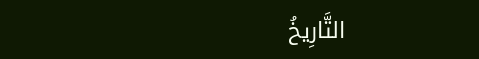التَّارِيخُ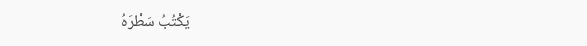يَكْتُبُ سَطْرَهُ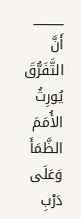_____ أَنَّ التَّفَرُّقَ يُورِثُ الأُمَمَ الظَّمَأَ
وَعَلَى دَرْبِ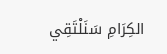الكِرَامِ سَنَلْتَقِي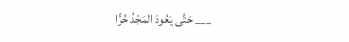___ حَتَّى يَعُودَ المَجْدُ حُرًّا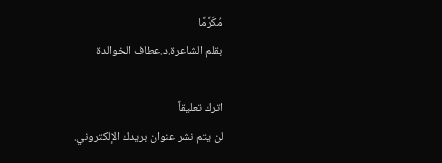مُكَرَّمًا
بقلم الشاعرة.د.عطاف الخوالدة

اترك تعليقاً
لن يتم نشر عنوان بريدك الإلكتروني.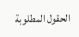الحقول المطلوبة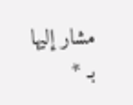مشار إليها بـ *